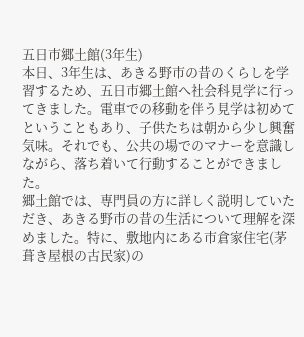五日市郷土館(3年生)
本日、3年生は、あきる野市の昔のくらしを学習するため、五日市郷土館へ社会科見学に行ってきました。電車での移動を伴う見学は初めてということもあり、子供たちは朝から少し興奮気味。それでも、公共の場でのマナーを意識しながら、落ち着いて行動することができました。
郷土館では、専門員の方に詳しく説明していただき、あきる野市の昔の生活について理解を深めました。特に、敷地内にある市倉家住宅(茅葺き屋根の古民家)の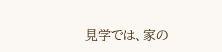見学では、家の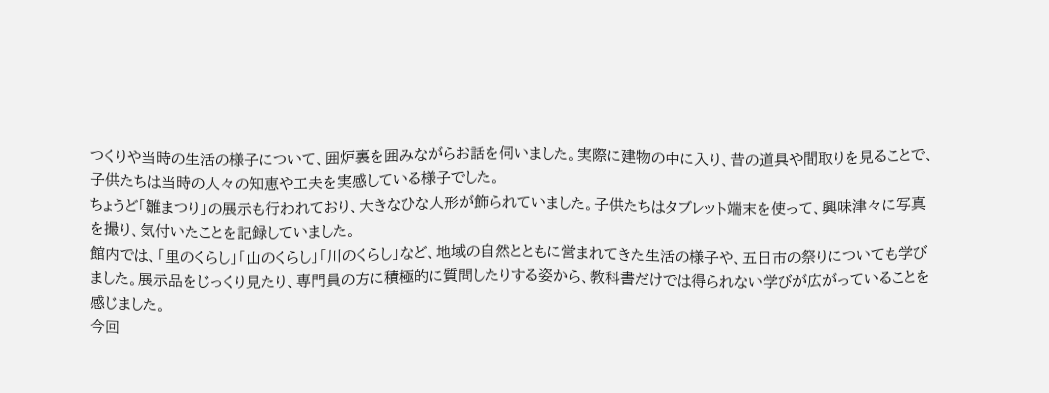つくりや当時の生活の様子について、囲炉裏を囲みながらお話を伺いました。実際に建物の中に入り、昔の道具や間取りを見ることで、子供たちは当時の人々の知恵や工夫を実感している様子でした。
ちょうど「雛まつり」の展示も行われており、大きなひな人形が飾られていました。子供たちはタブレット端末を使って、興味津々に写真を撮り、気付いたことを記録していました。
館内では、「里のくらし」「山のくらし」「川のくらし」など、地域の自然とともに営まれてきた生活の様子や、五日市の祭りについても学びました。展示品をじっくり見たり、専門員の方に積極的に質問したりする姿から、教科書だけでは得られない学びが広がっていることを感じました。
今回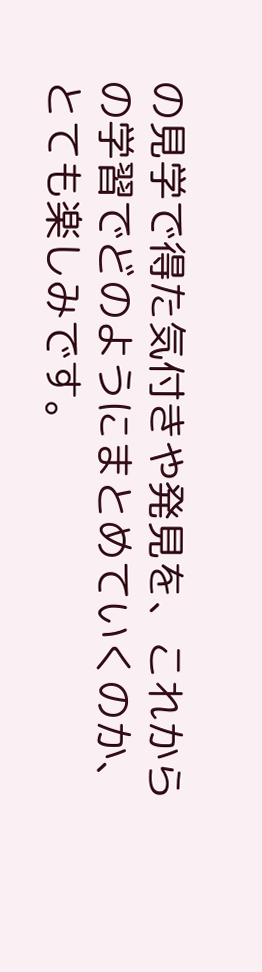の見学で得た気付きや発見を、これからの学習でどのようにまとめていくのか、とても楽しみです。